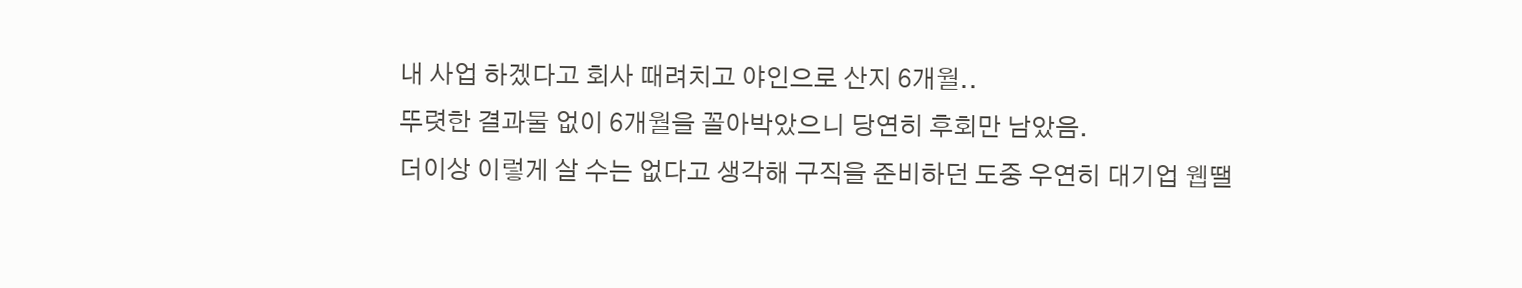내 사업 하겠다고 회사 때려치고 야인으로 산지 6개월..
뚜렷한 결과물 없이 6개월을 꼴아박았으니 당연히 후회만 남았음.
더이상 이렇게 살 수는 없다고 생각해 구직을 준비하던 도중 우연히 대기업 웹땔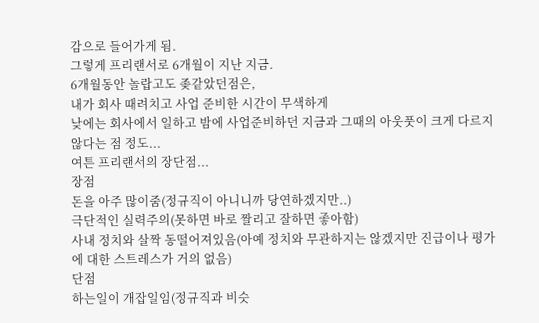감으로 들어가게 됨.
그렇게 프리랜서로 6개월이 지난 지금.
6개월동안 놀랍고도 좆같았던점은,
내가 회사 때려치고 사업 준비한 시간이 무색하게
낮에는 회사에서 일하고 밤에 사업준비하던 지금과 그때의 아웃풋이 크게 다르지 않다는 점 정도...
여튼 프리랜서의 장단점...
장점
돈을 아주 많이줌(정규직이 아니니까 당연하겠지만..)
극단적인 실력주의(못하면 바로 짤리고 잘하면 좋아함)
사내 정치와 살짝 동떨어져있음(아예 정치와 무관하지는 않겠지만 진급이나 평가에 대한 스트레스가 거의 없음)
단점
하는일이 개잡일임(정규직과 비슷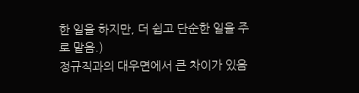한 일을 하지만, 더 쉽고 단순한 일을 주로 맡음.)
정규직과의 대우면에서 큰 차이가 있음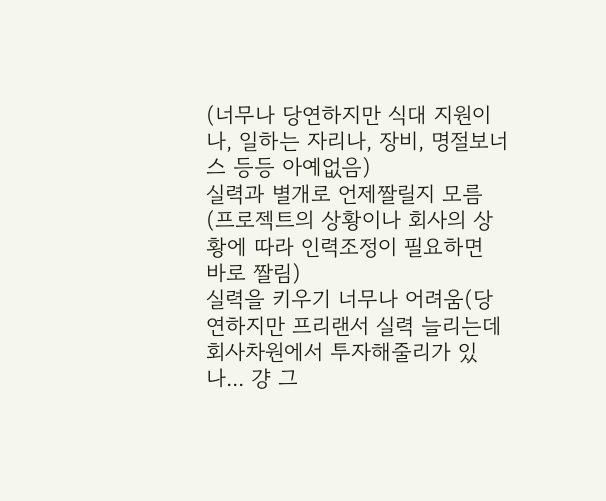(너무나 당연하지만 식대 지원이나, 일하는 자리나, 장비, 명절보너스 등등 아예없음)
실력과 별개로 언제짤릴지 모름(프로젝트의 상황이나 회사의 상황에 따라 인력조정이 필요하면 바로 짤림)
실력을 키우기 너무나 어려움(당연하지만 프리랜서 실력 늘리는데 회사차원에서 투자해줄리가 있나... 걍 그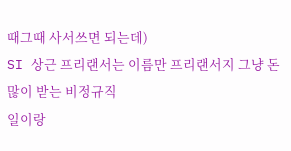때그때 사서쓰면 되는데)
SI 상근 프리랜서는 이름만 프리랜서지 그냥 돈 많이 받는 비정규직
일이랑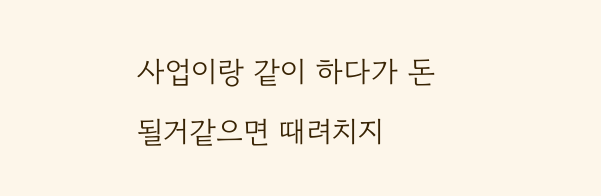사업이랑 같이 하다가 돈될거같으면 때려치지